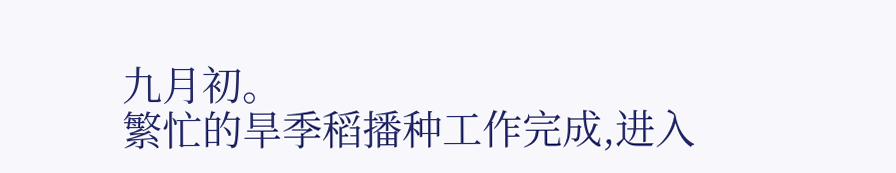九月初。
繁忙的旱季稻播种工作完成,进入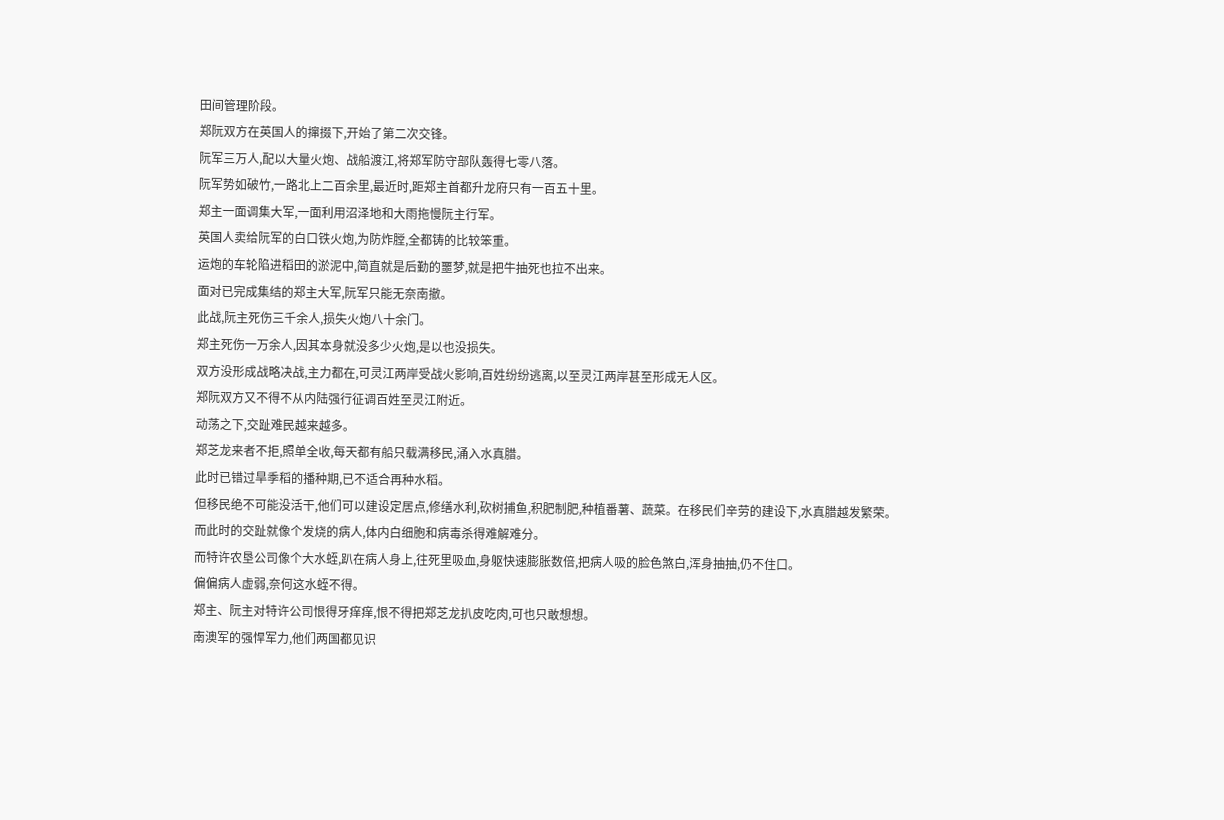田间管理阶段。
郑阮双方在英国人的撺掇下,开始了第二次交锋。
阮军三万人,配以大量火炮、战船渡江,将郑军防守部队轰得七零八落。
阮军势如破竹,一路北上二百余里,最近时,距郑主首都升龙府只有一百五十里。
郑主一面调集大军,一面利用沼泽地和大雨拖慢阮主行军。
英国人卖给阮军的白口铁火炮,为防炸膛,全都铸的比较笨重。
运炮的车轮陷进稻田的淤泥中,简直就是后勤的噩梦,就是把牛抽死也拉不出来。
面对已完成集结的郑主大军,阮军只能无奈南撤。
此战,阮主死伤三千余人,损失火炮八十余门。
郑主死伤一万余人,因其本身就没多少火炮,是以也没损失。
双方没形成战略决战,主力都在,可灵江两岸受战火影响,百姓纷纷逃离,以至灵江两岸甚至形成无人区。
郑阮双方又不得不从内陆强行征调百姓至灵江附近。
动荡之下,交趾难民越来越多。
郑芝龙来者不拒,照单全收,每天都有船只载满移民,涌入水真腊。
此时已错过旱季稻的播种期,已不适合再种水稻。
但移民绝不可能没活干,他们可以建设定居点,修缮水利,砍树捕鱼,积肥制肥,种植番薯、蔬菜。在移民们辛劳的建设下,水真腊越发繁荣。
而此时的交趾就像个发烧的病人,体内白细胞和病毒杀得难解难分。
而特许农垦公司像个大水蛭,趴在病人身上,往死里吸血,身躯快速膨胀数倍,把病人吸的脸色煞白,浑身抽抽,仍不住口。
偏偏病人虚弱,奈何这水蛭不得。
郑主、阮主对特许公司恨得牙痒痒,恨不得把郑芝龙扒皮吃肉,可也只敢想想。
南澳军的强悍军力,他们两国都见识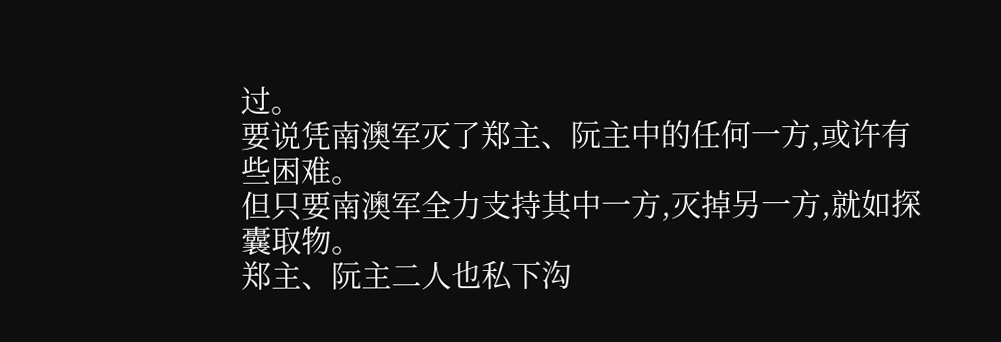过。
要说凭南澳军灭了郑主、阮主中的任何一方,或许有些困难。
但只要南澳军全力支持其中一方,灭掉另一方,就如探囊取物。
郑主、阮主二人也私下沟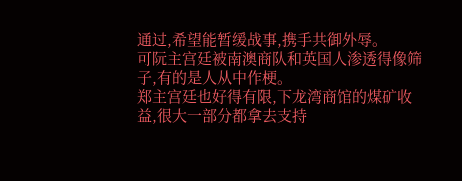通过,希望能暂缓战事,携手共御外辱。
可阮主宫廷被南澳商队和英国人渗透得像筛子,有的是人从中作梗。
郑主宫廷也好得有限,下龙湾商馆的煤矿收益,很大一部分都拿去支持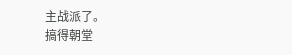主战派了。
搞得朝堂